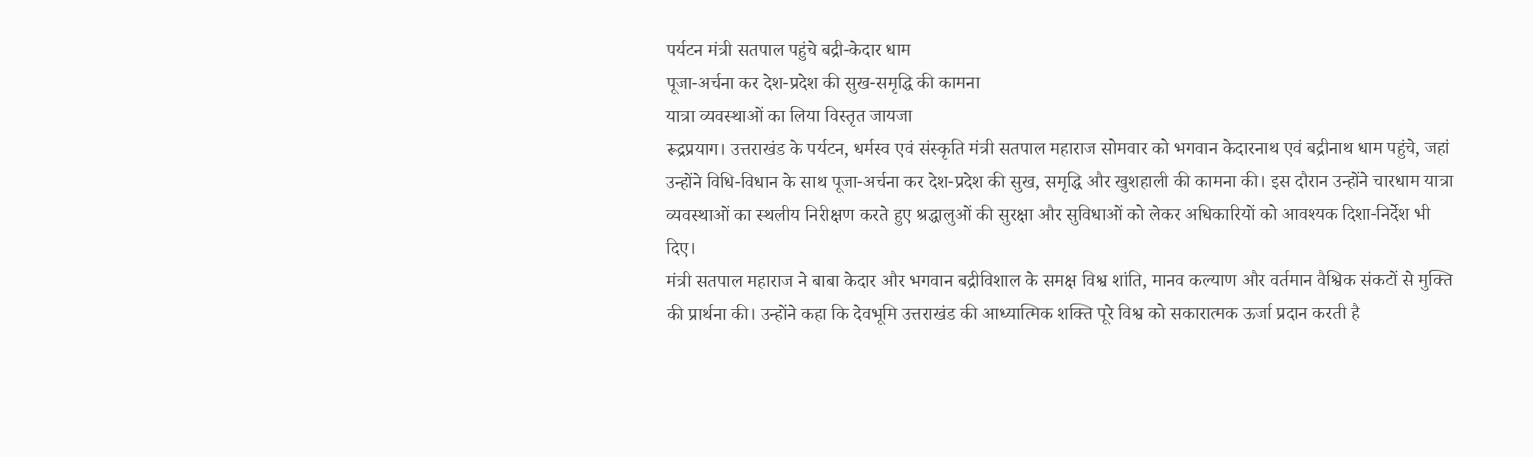पर्यटन मंत्री सतपाल पहुंचे बद्री-केदार धाम
पूजा-अर्चना कर देश-प्रदेश की सुख-समृद्धि की कामना
यात्रा व्यवस्थाओं का लिया विस्तृत जायजा
रूद्रप्रयाग। उत्तराखंड के पर्यटन, धर्मस्व एवं संस्कृति मंत्री सतपाल महाराज सोमवार को भगवान केदारनाथ एवं बद्रीनाथ धाम पहुंचे, जहां उन्होंने विधि-विधान के साथ पूजा-अर्चना कर देश-प्रदेश की सुख, समृद्धि और खुशहाली की कामना की। इस दौरान उन्होंने चारधाम यात्रा व्यवस्थाओं का स्थलीय निरीक्षण करते हुए श्रद्धालुओं की सुरक्षा और सुविधाओं को लेकर अधिकारियों को आवश्यक दिशा-निर्देश भी दिए।
मंत्री सतपाल महाराज ने बाबा केदार और भगवान बद्रीविशाल के समक्ष विश्व शांति, मानव कल्याण और वर्तमान वैश्विक संकटों से मुक्ति की प्रार्थना की। उन्होंने कहा कि देवभूमि उत्तराखंड की आध्यात्मिक शक्ति पूरे विश्व को सकारात्मक ऊर्जा प्रदान करती है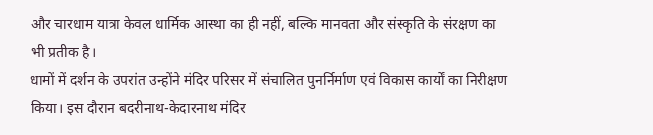और चारधाम यात्रा केवल धार्मिक आस्था का ही नहीं, बल्कि मानवता और संस्कृति के संरक्षण का भी प्रतीक है।
धामों में दर्शन के उपरांत उन्होंने मंदिर परिसर में संचालित पुनर्निर्माण एवं विकास कार्यों का निरीक्षण किया। इस दौरान बदरीनाथ-केदारनाथ मंदिर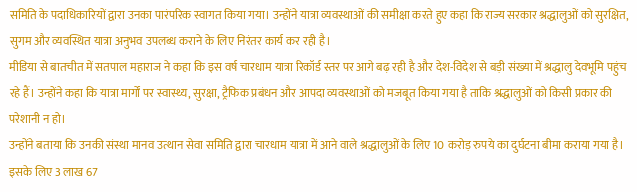समिति के पदाधिकारियों द्वारा उनका पारंपरिक स्वागत किया गया। उन्होंने यात्रा व्यवस्थाओं की समीक्षा करते हुए कहा कि राज्य सरकार श्रद्धालुओं को सुरक्षित, सुगम और व्यवस्थित यात्रा अनुभव उपलब्ध कराने के लिए निरंतर कार्य कर रही है।
मीडिया से बातचीत में सतपाल महाराज ने कहा कि इस वर्ष चारधाम यात्रा रिकॉर्ड स्तर पर आगे बढ़ रही है और देश-विदेश से बड़ी संख्या में श्रद्धालु देवभूमि पहुंच रहे हैं। उन्होंने कहा कि यात्रा मार्गों पर स्वास्थ्य, सुरक्षा, ट्रैफिक प्रबंधन और आपदा व्यवस्थाओं को मजबूत किया गया है ताकि श्रद्धालुओं को किसी प्रकार की परेशानी न हो।
उन्होंने बताया कि उनकी संस्था मानव उत्थान सेवा समिति द्वारा चारधाम यात्रा में आने वाले श्रद्धालुओं के लिए 10 करोड़ रुपये का दुर्घटना बीमा कराया गया है। इसके लिए 3 लाख 67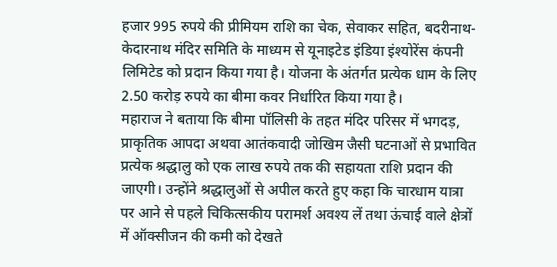हजार 995 रुपये की प्रीमियम राशि का चेक, सेवाकर सहित, बदरीनाथ-केदारनाथ मंदिर समिति के माध्यम से यूनाइटेड इंडिया इंश्योरेंस कंपनी लिमिटेड को प्रदान किया गया है। योजना के अंतर्गत प्रत्येक धाम के लिए 2.50 करोड़ रुपये का बीमा कवर निर्धारित किया गया है।
महाराज ने बताया कि बीमा पॉलिसी के तहत मंदिर परिसर में भगदड़, प्राकृतिक आपदा अथवा आतंकवादी जोखिम जैसी घटनाओं से प्रभावित प्रत्येक श्रद्धालु को एक लाख रुपये तक की सहायता राशि प्रदान की जाएगी। उन्होंने श्रद्धालुओं से अपील करते हुए कहा कि चारधाम यात्रा पर आने से पहले चिकित्सकीय परामर्श अवश्य लें तथा ऊंचाई वाले क्षेत्रों में ऑक्सीजन की कमी को देखते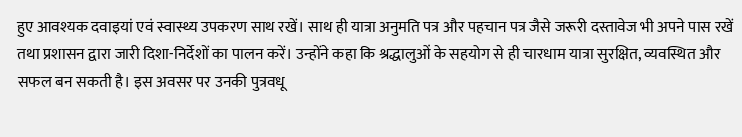हुए आवश्यक दवाइयां एवं स्वास्थ्य उपकरण साथ रखें। साथ ही यात्रा अनुमति पत्र और पहचान पत्र जैसे जरूरी दस्तावेज भी अपने पास रखें तथा प्रशासन द्वारा जारी दिशा-निर्देशों का पालन करें। उन्होंने कहा कि श्रद्धालुओं के सहयोग से ही चारधाम यात्रा सुरक्षित, व्यवस्थित और सफल बन सकती है। इस अवसर पर उनकी पुत्रवधू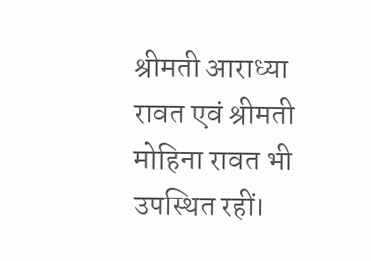श्रीमती आराध्या रावत एवं श्रीमती मोहिना रावत भी उपस्थित रहीं।